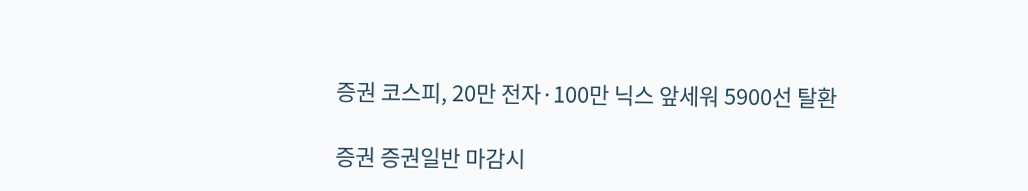증권 코스피, 20만 전자·100만 닉스 앞세워 5900선 탈환

증권 증권일반 마감시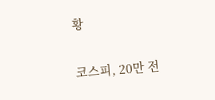황

코스피, 20만 전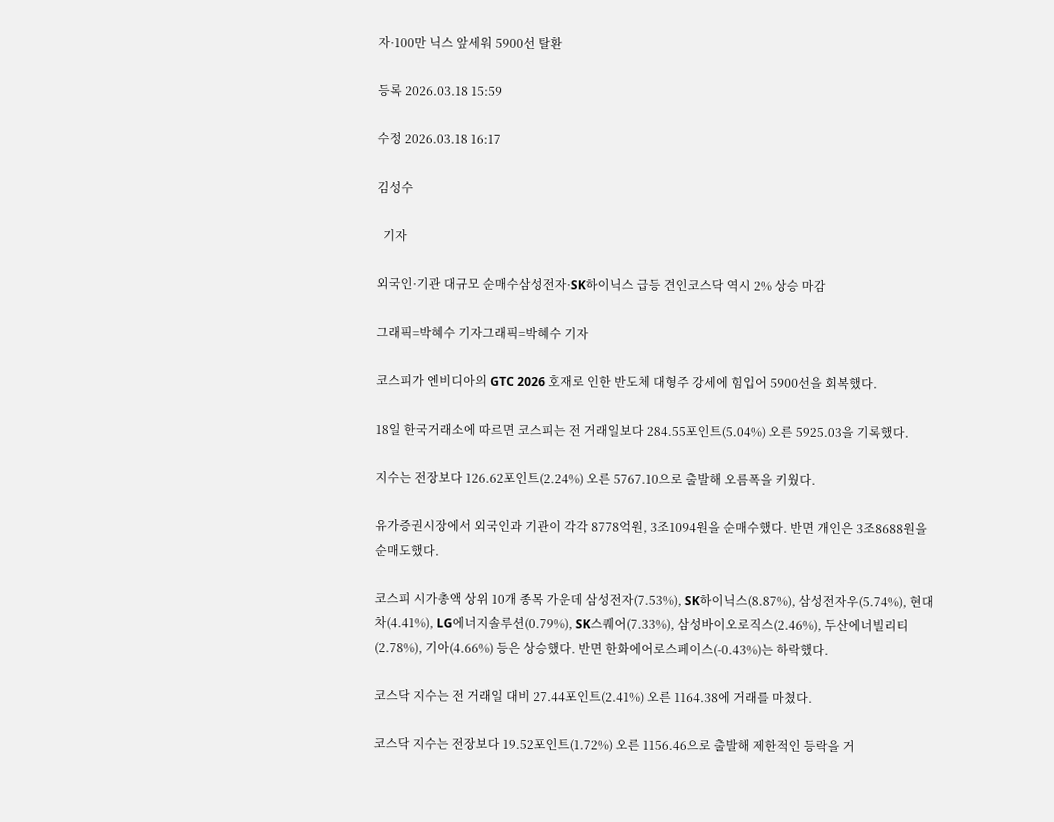자·100만 닉스 앞세워 5900선 탈환

등록 2026.03.18 15:59

수정 2026.03.18 16:17

김성수

  기자

외국인·기관 대규모 순매수삼성전자·SK하이닉스 급등 견인코스닥 역시 2% 상승 마감

그래픽=박혜수 기자그래픽=박혜수 기자

코스피가 엔비디아의 GTC 2026 호재로 인한 반도체 대형주 강세에 힘입어 5900선을 회복했다.

18일 한국거래소에 따르면 코스피는 전 거래일보다 284.55포인트(5.04%) 오른 5925.03을 기록했다.

지수는 전장보다 126.62포인트(2.24%) 오른 5767.10으로 출발해 오름폭을 키웠다.

유가증권시장에서 외국인과 기관이 각각 8778억원, 3조1094원을 순매수했다. 반면 개인은 3조8688원을 순매도했다.

코스피 시가총액 상위 10개 종목 가운데 삼성전자(7.53%), SK하이닉스(8.87%), 삼성전자우(5.74%), 현대차(4.41%), LG에너지솔루션(0.79%), SK스퀘어(7.33%), 삼성바이오로직스(2.46%), 두산에너빌리티(2.78%), 기아(4.66%) 등은 상승했다. 반면 한화에어로스페이스(-0.43%)는 하락했다.

코스닥 지수는 전 거래일 대비 27.44포인트(2.41%) 오른 1164.38에 거래를 마쳤다.

코스닥 지수는 전장보다 19.52포인트(1.72%) 오른 1156.46으로 출발해 제한적인 등락을 거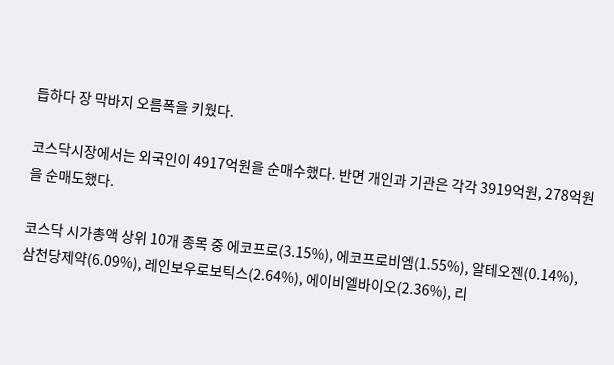듭하다 장 막바지 오름폭을 키웠다.

코스닥시장에서는 외국인이 4917억원을 순매수했다. 반면 개인과 기관은 각각 3919억원, 278억원을 순매도했다.

코스닥 시가총액 상위 10개 종목 중 에코프로(3.15%), 에코프로비엠(1.55%), 알테오젠(0.14%), 삼천당제약(6.09%), 레인보우로보틱스(2.64%), 에이비엘바이오(2.36%), 리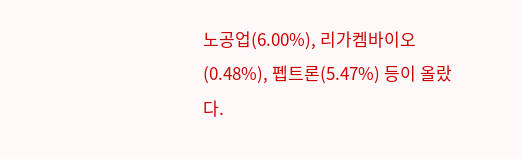노공업(6.00%), 리가켐바이오(0.48%), 펩트론(5.47%) 등이 올랐다.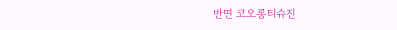반면 코오롱티슈진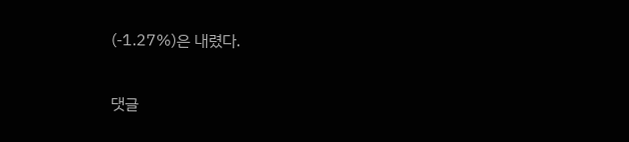(-1.27%)은 내렸다.

댓글